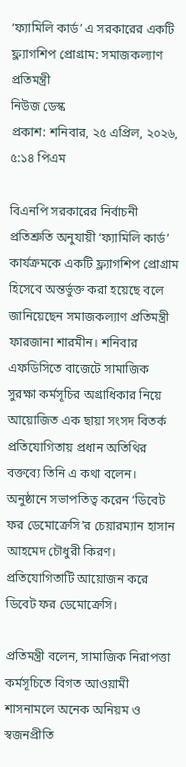‘ফ্যামিলি কার্ড’ এ সরকারের একটি ফ্ল্যাগশিপ প্রোগ্রাম: সমাজকল্যাণ প্রতিমন্ত্রী
নিউজ ডেস্ক
প্রকাশ: শনিবার, ২৫ এপ্রিল, ২০২৬, ৫:১৪ পিএম

বিএনপি সরকারের নির্বাচনী প্রতিশ্রুতি অনুযায়ী ‘ফ্যামিলি কার্ড’ কার্যক্রমকে একটি ফ্ল্যাগশিপ প্রোগ্রাম হিসেবে অন্তর্ভুক্ত করা হয়েছে বলে জানিয়েছেন সমাজকল্যাণ প্রতিমন্ত্রী ফারজানা শারমীন। শনিবার এফডিসিতে বাজেটে সামাজিক সুরক্ষা কর্মসূচির অগ্রাধিকার নিয়ে আয়োজিত এক ছায়া সংসদ বিতর্ক প্রতিযোগিতায় প্রধান অতিথির বক্তব্যে তিনি এ কথা বলেন। অনুষ্ঠানে সভাপতিত্ব করেন ‘ডিবেট ফর ডেমোক্রেসি’র চেয়ারম্যান হাসান আহমেদ চৌধুরী কিরণ। প্রতিযোগিতাটি আয়োজন করে ডিবেট ফর ডেমোক্রেসি।

প্রতিমন্ত্রী বলেন, সামাজিক নিরাপত্তা কর্মসূচিতে বিগত আওয়ামী শাসনামলে অনেক অনিয়ম ও স্বজনপ্রীতি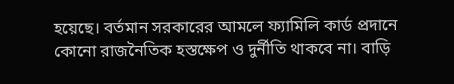হয়েছে। বর্তমান সরকারের আমলে ফ্যামিলি কার্ড প্রদানে কোনো রাজনৈতিক হস্তক্ষেপ ও দুর্নীতি থাকবে না। বাড়ি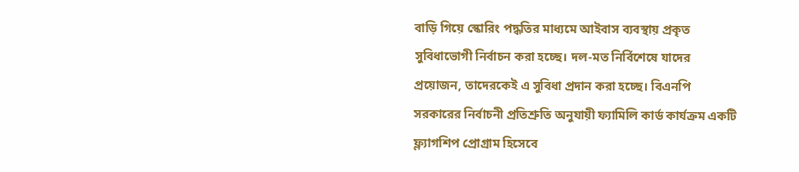বাড়ি গিয়ে স্কোরিং পদ্ধতির মাধ্যমে আইবাস ব্যবস্থায় প্রকৃত সুবিধাভোগী নির্বাচন করা হচ্ছে। দল-মত নির্বিশেষে যাদের প্রয়োজন, তাদেরকেই এ সুবিধা প্রদান করা হচ্ছে। বিএনপি সরকারের নির্বাচনী প্রতিশ্রুতি অনুযায়ী ফ্যামিলি কার্ড কার্যক্রম একটি ফ্ল্যাগশিপ প্রোগ্রাম হিসেবে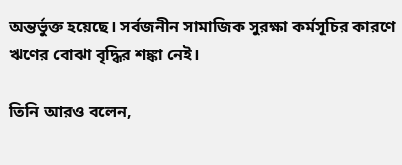অন্তর্ভুক্ত হয়েছে। সর্বজনীন সামাজিক সুরক্ষা কর্মসূচির কারণে ঋণের বোঝা বৃদ্ধির শঙ্কা নেই।

তিনি আরও বলেন,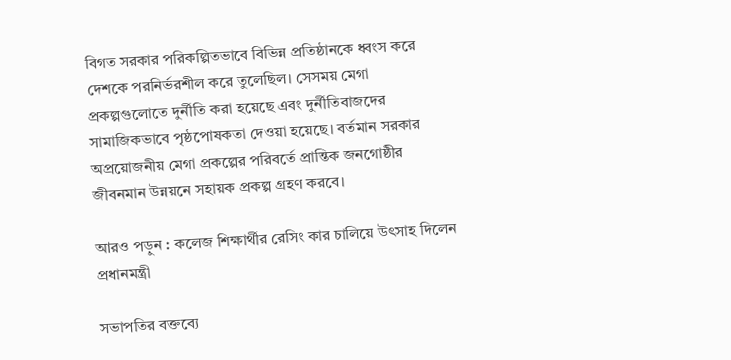বিগত সরকার পরিকল্পিতভাবে বিভিন্ন প্রতিষ্ঠানকে ধ্বংস করে দেশকে পরনির্ভরশীল করে তুলেছিল। সেসময় মেগা প্রকল্পগুলোতে দুর্নীতি করা হয়েছে এবং দুর্নীতিবাজদের সামাজিকভাবে পৃষ্ঠপোষকতা দেওয়া হয়েছে। বর্তমান সরকার অপ্রয়োজনীয় মেগা প্রকল্পের পরিবর্তে প্রান্তিক জনগোষ্ঠীর জীবনমান উন্নয়নে সহায়ক প্রকল্প গ্রহণ করবে।

আরও পড়ুন : কলেজ শিক্ষার্থীর রেসিং কার চালিয়ে উৎসাহ দিলেন প্রধানমন্ত্রী

সভাপতির বক্তব্যে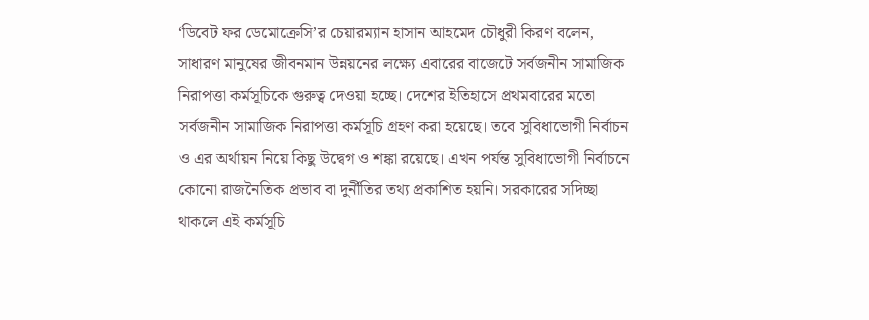‘ডিবেট ফর ডেমোক্রেসি’র চেয়ারম্যান হাসান আহমেদ চৌধুরী কিরণ বলেন, সাধারণ মানুষের জীবনমান উন্নয়নের লক্ষ্যে এবারের বাজেটে সর্বজনীন সামাজিক নিরাপত্তা কর্মসূচিকে গুরুত্ব দেওয়া হচ্ছে। দেশের ইতিহাসে প্রথমবারের মতো সর্বজনীন সামাজিক নিরাপত্তা কর্মসূচি গ্রহণ করা হয়েছে। তবে সুবিধাভোগী নির্বাচন ও এর অর্থায়ন নিয়ে কিছু উদ্বেগ ও শঙ্কা রয়েছে। এখন পর্যন্ত সুবিধাভোগী নির্বাচনে কোনো রাজনৈতিক প্রভাব বা দুর্নীতির তথ্য প্রকাশিত হয়নি। সরকারের সদিচ্ছা থাকলে এই কর্মসূচি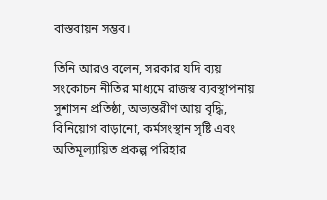বাস্তবায়ন সম্ভব।

তিনি আরও বলেন, সরকার যদি ব্যয় সংকোচন নীতির মাধ্যমে রাজস্ব ব্যবস্থাপনায় সুশাসন প্রতিষ্ঠা, অভ্যন্তরীণ আয় বৃদ্ধি, বিনিয়োগ বাড়ানো, কর্মসংস্থান সৃষ্টি এবং অতিমূল্যায়িত প্রকল্প পরিহার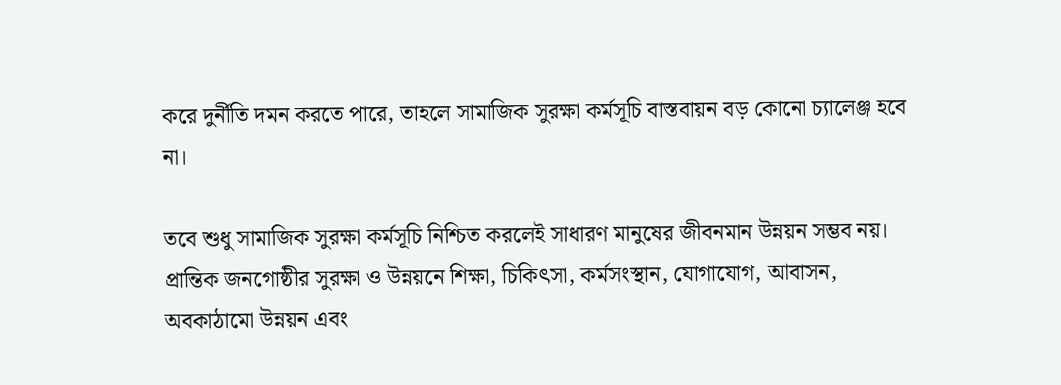করে দুর্নীতি দমন করতে পারে, তাহলে সামাজিক সুরক্ষা কর্মসূচি বাস্তবায়ন বড় কোনো চ্যালেঞ্জ হবে না।

তবে শুধু সামাজিক সুরক্ষা কর্মসূচি নিশ্চিত করলেই সাধারণ মানুষের জীবনমান উন্নয়ন সম্ভব নয়। প্রান্তিক জনগোষ্ঠীর সুরক্ষা ও উন্নয়নে শিক্ষা, চিকিৎসা, কর্মসংস্থান, যোগাযোগ, আবাসন, অবকাঠামো উন্নয়ন এবং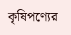কৃষিপণ্যের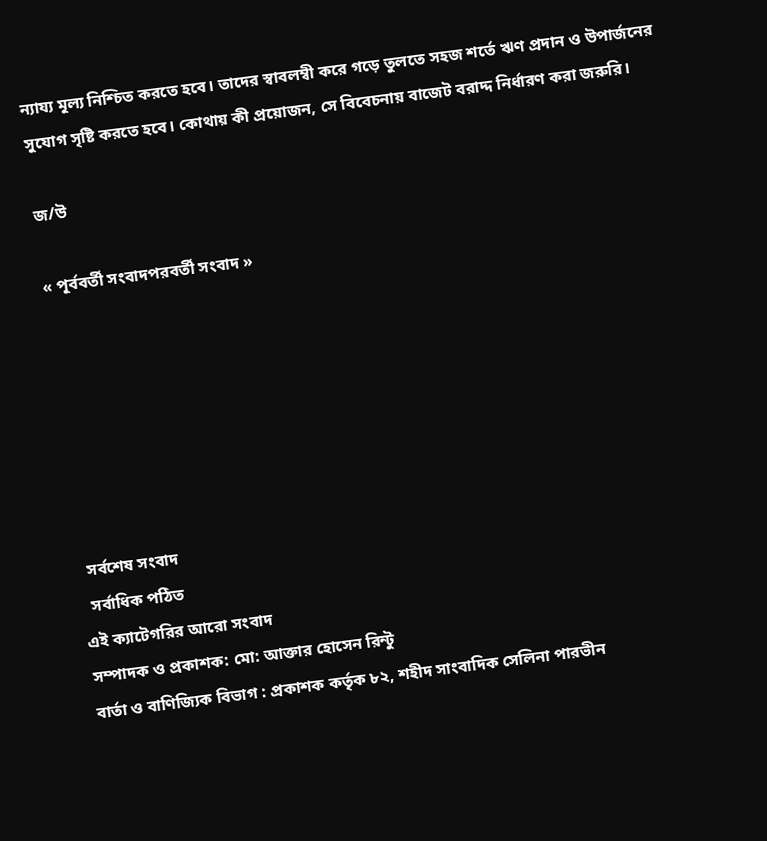ন্যায্য মূল্য নিশ্চিত করতে হবে। তাদের স্বাবলম্বী করে গড়ে তুলতে সহজ শর্তে ঋণ প্রদান ও উপার্জনের সুযোগ সৃষ্টি করতে হবে। কোথায় কী প্রয়োজন, সে বিবেচনায় বাজেট বরাদ্দ নির্ধারণ করা জরুরি।

জ/উ

« পূর্ববর্তী সংবাদপরবর্তী সংবাদ »







  সর্বশেষ সংবাদ
  সর্বাধিক পঠিত
এই ক্যাটেগরির আরো সংবাদ
সম্পাদক ও প্রকাশক: মো: আক্তার হোসেন রিন্টু
বার্তা ও বাণিজ্যিক বিভাগ : প্রকাশক কর্তৃক ৮২, শহীদ সাংবাদিক সেলিনা পারভীন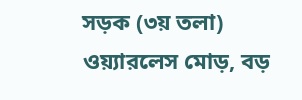সড়ক (৩য় তলা) ওয়্যারলেস মোড়, বড়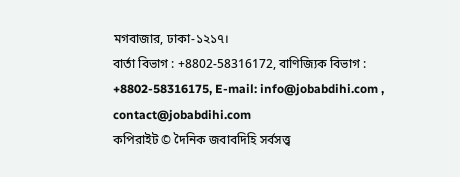মগবাজার, ঢাকা-১২১৭।
বার্তা বিভাগ : +8802-58316172, বাণিজ্যিক বিভাগ : +8802-58316175, E-mail: info@jobabdihi.com , contact@jobabdihi.com
কপিরাইট © দৈনিক জবাবদিহি সর্বসত্ত্ব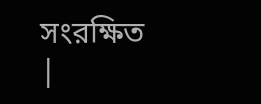সংরক্ষিত |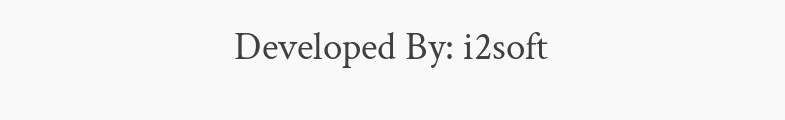Developed By: i2soft